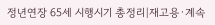정년연장 65세 시행시기 총정리|재고용·계속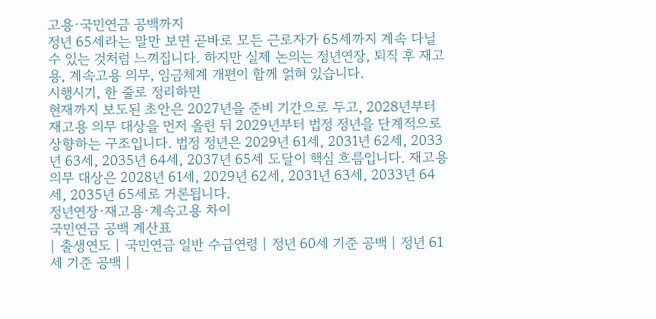고용·국민연금 공백까지
정년 65세라는 말만 보면 곧바로 모든 근로자가 65세까지 계속 다닐 수 있는 것처럼 느껴집니다. 하지만 실제 논의는 정년연장, 퇴직 후 재고용, 계속고용 의무, 임금체계 개편이 함께 얽혀 있습니다.
시행시기, 한 줄로 정리하면
현재까지 보도된 초안은 2027년을 준비 기간으로 두고, 2028년부터 재고용 의무 대상을 먼저 올린 뒤 2029년부터 법정 정년을 단계적으로 상향하는 구조입니다. 법정 정년은 2029년 61세, 2031년 62세, 2033년 63세, 2035년 64세, 2037년 65세 도달이 핵심 흐름입니다. 재고용 의무 대상은 2028년 61세, 2029년 62세, 2031년 63세, 2033년 64세, 2035년 65세로 거론됩니다.
정년연장·재고용·계속고용 차이
국민연금 공백 계산표
| 출생연도 | 국민연금 일반 수급연령 | 정년 60세 기준 공백 | 정년 61세 기준 공백 |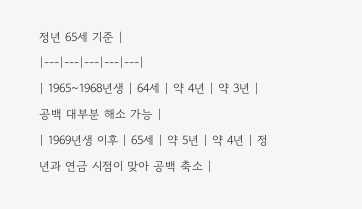정년 65세 기준 |
|---|---|---|---|---|
| 1965~1968년생 | 64세 | 약 4년 | 약 3년 | 공백 대부분 해소 가능 |
| 1969년생 이후 | 65세 | 약 5년 | 약 4년 | 정년과 연금 시점이 맞아 공백 축소 |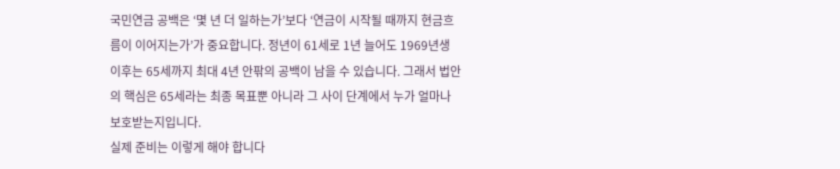국민연금 공백은 ‘몇 년 더 일하는가’보다 ‘연금이 시작될 때까지 현금흐름이 이어지는가’가 중요합니다. 정년이 61세로 1년 늘어도 1969년생 이후는 65세까지 최대 4년 안팎의 공백이 남을 수 있습니다. 그래서 법안의 핵심은 65세라는 최종 목표뿐 아니라 그 사이 단계에서 누가 얼마나 보호받는지입니다.
실제 준비는 이렇게 해야 합니다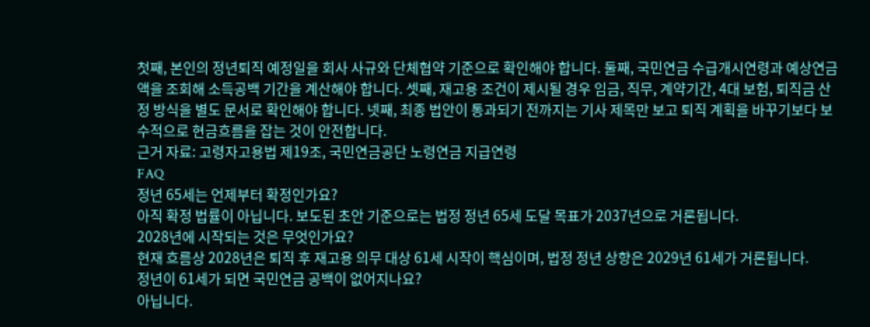첫째, 본인의 정년퇴직 예정일을 회사 사규와 단체협약 기준으로 확인해야 합니다. 둘째, 국민연금 수급개시연령과 예상연금액을 조회해 소득공백 기간을 계산해야 합니다. 셋째, 재고용 조건이 제시될 경우 임금, 직무, 계약기간, 4대 보험, 퇴직금 산정 방식을 별도 문서로 확인해야 합니다. 넷째, 최종 법안이 통과되기 전까지는 기사 제목만 보고 퇴직 계획을 바꾸기보다 보수적으로 현금흐름을 잡는 것이 안전합니다.
근거 자료: 고령자고용법 제19조, 국민연금공단 노령연금 지급연령
FAQ
정년 65세는 언제부터 확정인가요?
아직 확정 법률이 아닙니다. 보도된 초안 기준으로는 법정 정년 65세 도달 목표가 2037년으로 거론됩니다.
2028년에 시작되는 것은 무엇인가요?
현재 흐름상 2028년은 퇴직 후 재고용 의무 대상 61세 시작이 핵심이며, 법정 정년 상향은 2029년 61세가 거론됩니다.
정년이 61세가 되면 국민연금 공백이 없어지나요?
아닙니다.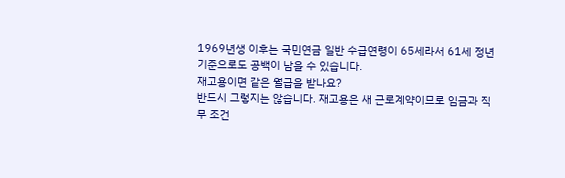1969년생 이후는 국민연금 일반 수급연령이 65세라서 61세 정년 기준으로도 공백이 남을 수 있습니다.
재고용이면 같은 월급을 받나요?
반드시 그렇지는 않습니다. 재고용은 새 근로계약이므로 임금과 직무 조건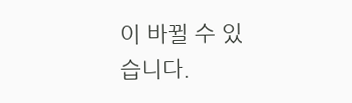이 바뀔 수 있습니다.